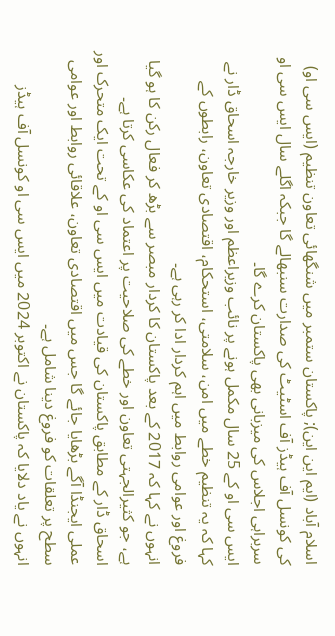اسلام آباد (ایم این این); پاکستان ستمبر میں شنگھائی تعاون تنظیم (ایس سی او) کی کونسل آف ہیڈز آف اسٹیٹ کی صدارت سنبھالے گا جبکہ اگلے سال ایس سی او سربراہی اجلاس کی میزبانی بھی پاکستان کرے گا۔
ایس سی او کے 25 سال مکمل ہونے پر نائب وزیراعظم اور وزیر خارجہ اسحاق ڈار نے کہا کہ یہ تنظیم خطے میں امن، سلامتی، استحکام، اقتصادی تعاون، رابطوں کے فروغ اور عوامی روابط میں اہم کردار ادا کر رہی ہے۔
انہوں نے کہا کہ 2017 کے بعد پاکستان کا کردار مبصر سے بڑھ کر فعال رکن کا ہو گیا ہے، جو کثیرالجہتی تعاون اور خطے کی صلاحیت پر اعتماد کی عکاسی کرتا ہے۔
اسحاق ڈار کے مطابق پاکستان کی قیادت میں ایس سی او کے تحت ایک متحرک اور عملی ایجنڈا آگے بڑھایا جائے گا جس میں اقتصادی تعاون، علاقائی روابط اور عوامی سطح پر تعلقات کو فروغ دینا شامل ہے۔
انہوں نے یاد دلایا کہ پاکستان نے اکتوبر 2024 میں ایس سی او کونسل آف ہیڈز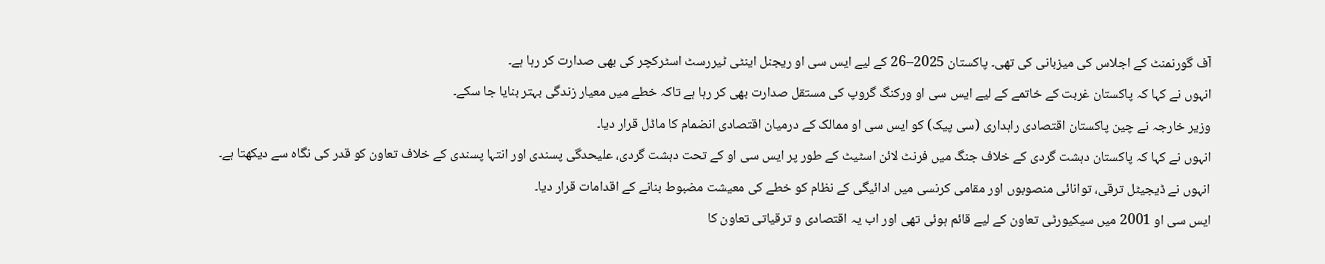آف گورنمنٹ کے اجلاس کی میزبانی کی تھی۔ پاکستان 2025–26 کے لیے ایس سی او ریجنل اینٹی ٹیررسٹ اسٹرکچر کی بھی صدارت کر رہا ہے۔
انہوں نے کہا کہ پاکستان غربت کے خاتمے کے لیے ایس سی او ورکنگ گروپ کی مستقل صدارت بھی کر رہا ہے تاکہ خطے میں معیار زندگی بہتر بنایا جا سکے۔
وزیر خارجہ نے چین پاکستان اقتصادی راہداری (سی پیک) کو ایس سی او ممالک کے درمیان اقتصادی انضمام کا ماڈل قرار دیا۔
انہوں نے کہا کہ پاکستان دہشت گردی کے خلاف جنگ میں فرنٹ لائن اسٹیٹ کے طور پر ایس سی او کے تحت دہشت گردی، علیحدگی پسندی اور انتہا پسندی کے خلاف تعاون کو قدر کی نگاہ سے دیکھتا ہے۔
انہوں نے ڈیجیٹل ترقی، توانائی منصوبوں اور مقامی کرنسی میں ادائیگی کے نظام کو خطے کی معیشت مضبوط بنانے کے اقدامات قرار دیا۔
ایس سی او 2001 میں سیکیورٹی تعاون کے لیے قائم ہوئی تھی اور اب یہ اقتصادی و ترقیاتی تعاون کا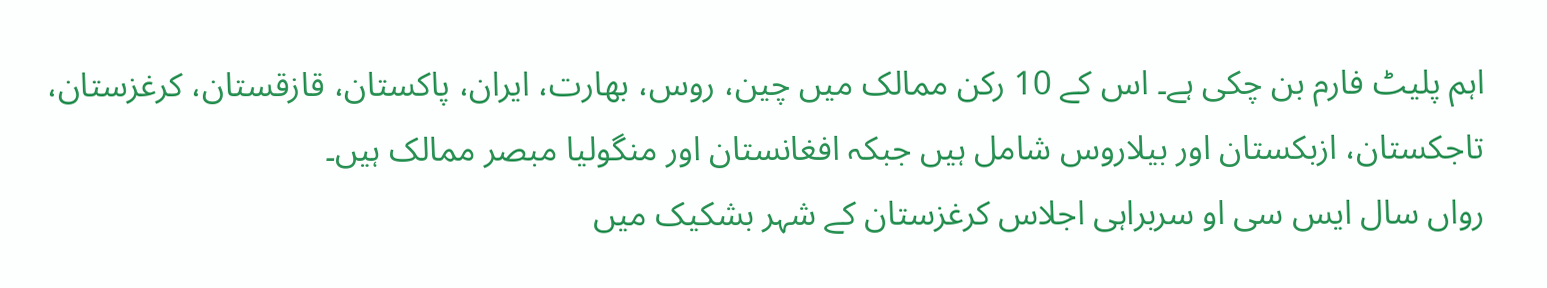اہم پلیٹ فارم بن چکی ہے۔ اس کے 10 رکن ممالک میں چین، روس، بھارت، ایران، پاکستان، قازقستان، کرغزستان، تاجکستان، ازبکستان اور بیلاروس شامل ہیں جبکہ افغانستان اور منگولیا مبصر ممالک ہیں۔
رواں سال ایس سی او سربراہی اجلاس کرغزستان کے شہر بشکیک میں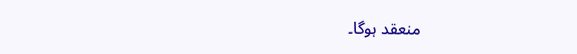منعقد ہوگا۔